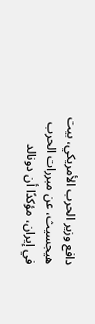دافع وزير الحرب الأمريكي، بيت هيجسيث، عن مبررات الحرب في إيران، مؤكدًا أن دونالد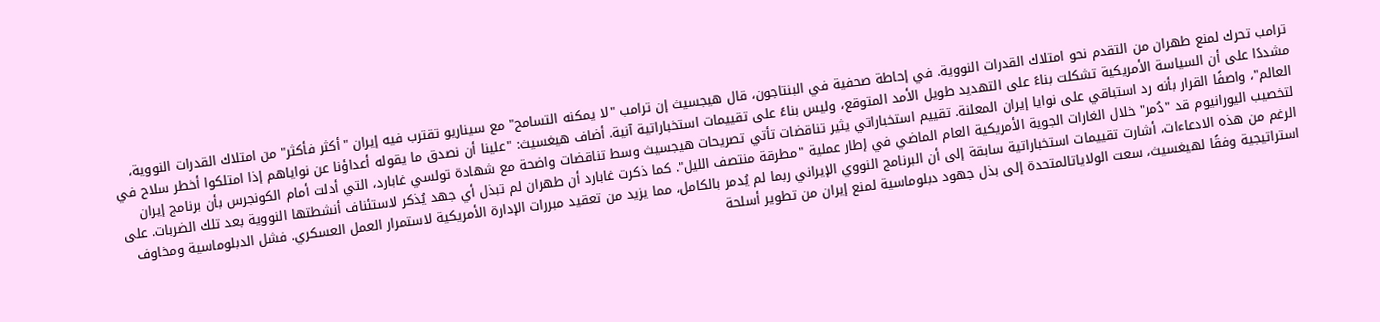ترامب تحرك لمنع طهران من التقدم نحو امتلاك القدرات النووية. في إحاطة صحفية في البنتاجون، قال هيجسيث إن ترامب "لا يمكنه التسامح" مع سيناريو تقترب فيه إيران "أكثر فأكثر" من امتلاك القدرات النووية، مشددًا على أن السياسة الأمريكية تشكلت بناءً على التهديد طويل الأمد المتوقع، وليس بناءً على تقييمات استخباراتية آنية. أضاف هيغسيث: "علينا أن نصدق ما يقوله أعداؤنا عن نواياهم إذا امتلكوا أخطر سلاح في العالم"، واصفًا القرار بأنه رد استباقي على نوايا إيران المعلنة. تقييم استخباراتي يثير تناقضات تأتي تصريحات هيجسيث وسط تناقضات واضحة مع شهادة تولسي غابارد، التي أدلت أمام الكونجرس بأن برنامج إيران لتخصيب اليورانيوم قد "دُمر" خلال الغارات الجوية الأمريكية العام الماضي في إطار عملية "مطرقة منتصف الليل". كما ذكرت غابارد أن طهران لم تبذل أي جهد يُذكر لاستئناف أنشطتها النووية بعد تلك الضربات. على الرغم من هذه الادعاءات، أشارت تقييمات استخباراتية سابقة إلى أن البرنامج النووي الإيراني ربما لم يُدمر بالكامل، مما يزيد من تعقيد مبررات الإدارة الأمريكية لاستمرار العمل العسكري. فشل الدبلوماسية ومخاوف استراتيجية وفقًا لهيغسيث، سعت الولاياتالمتحدة إلى بذل جهود دبلوماسية لمنع إيران من تطوير أسلحة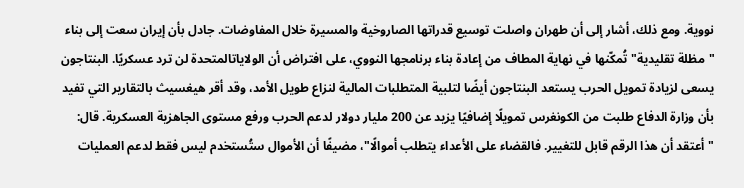نووية. ومع ذلك، أشار إلى أن طهران واصلت توسيع قدراتها الصاروخية والمسيرة خلال المفاوضات. جادل بأن إيران سعت إلى بناء "مظلة تقليدية" تُمكّنها في نهاية المطاف من إعادة بناء برنامجها النووي، على افتراض أن الولاياتالمتحدة لن ترد عسكريًا. البنتاجون يسعى لزيادة تمويل الحرب يستعد البنتاجون أيضًا لتلبية المتطلبات المالية لنزاع طويل الأمد، وقد أقر هيغسيث بالتقارير التي تفيد بأن وزارة الدفاع طلبت من الكونغرس تمويلًا إضافيًا يزيد عن 200 مليار دولار لدعم الحرب ورفع مستوى الجاهزية العسكرية. قال: "أعتقد أن هذا الرقم قابل للتغيير. فالقضاء على الأعداء يتطلب أموالًا"، مضيفًا أن الأموال ستُستخدم ليس فقط لدعم العمليات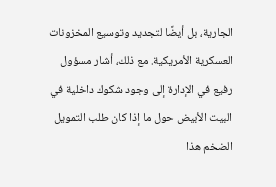الجارية، بل أيضًا لتجديد وتوسيع المخزونات العسكرية الأمريكية. مع ذلك، أشار مسؤول رفيع في الإدارة إلى وجود شكوك داخلية في البيت الأبيض حول ما إذا كان طلب التمويل الضخم هذا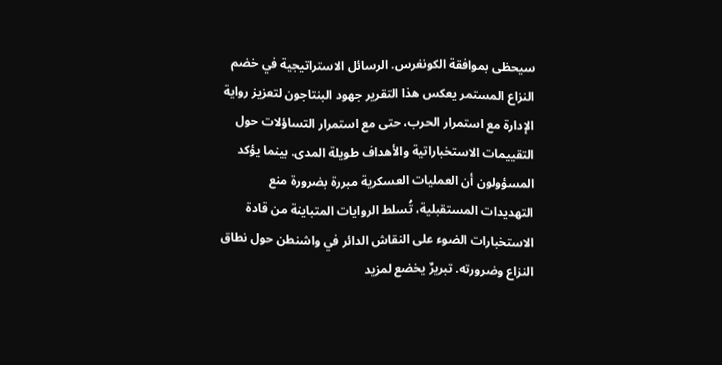سيحظى بموافقة الكونغرس. الرسائل الاستراتيجية في خضم النزاع المستمر يعكس هذا التقرير جهود البنتاجون لتعزيز رواية الإدارة مع استمرار الحرب، حتى مع استمرار التساؤلات حول التقييمات الاستخباراتية والأهداف طويلة المدى. بينما يؤكد المسؤولون أن العمليات العسكرية مبررة بضرورة منع التهديدات المستقبلية، تُسلط الروايات المتباينة من قادة الاستخبارات الضوء على النقاش الدائر في واشنطن حول نطاق النزاع وضرورته. تبريرٌ يخضع لمزيد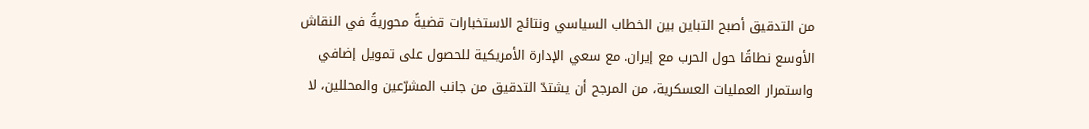من التدقيق أصبح التباين بين الخطاب السياسي ونتائج الاستخبارات قضيةً محوريةً في النقاش الأوسع نطاقًا حول الحرب مع إيران. مع سعي الإدارة الأمريكية للحصول على تمويل إضافي واستمرار العمليات العسكرية، من المرجح أن يشتدّ التدقيق من جانب المشرّعين والمحللين، لا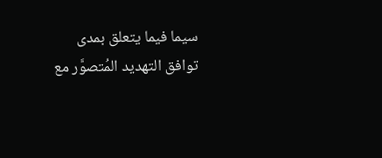سيما فيما يتعلق بمدى توافق التهديد المُتصوَّر مع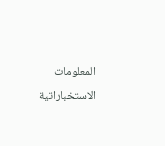المعلومات الاستخباراتية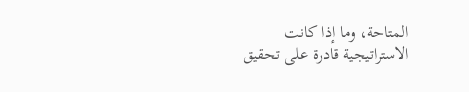المتاحة، وما إذا كانت الاستراتيجية قادرة على تحقيق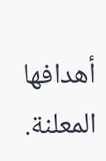أهدافها المعلنة.